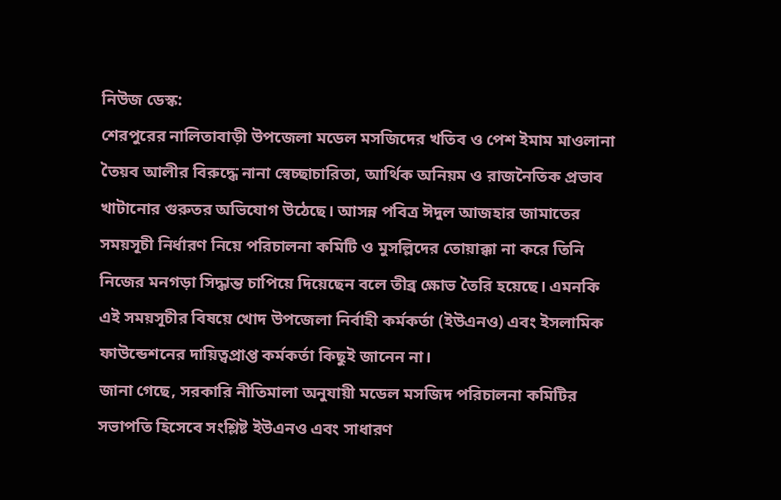নিউজ ডেস্ক:
শেরপুরের নালিতাবাড়ী উপজেলা মডেল মসজিদের খতিব ও পেশ ইমাম মাওলানা তৈয়ব আলীর বিরুদ্ধে নানা স্বেচ্ছাচারিতা, আর্থিক অনিয়ম ও রাজনৈতিক প্রভাব খাটানোর গুরুতর অভিযোগ উঠেছে। আসন্ন পবিত্র ঈদুল আজহার জামাতের সময়সূচী নির্ধারণ নিয়ে পরিচালনা কমিটি ও মুসল্লিদের তোয়াক্কা না করে তিনি নিজের মনগড়া সিদ্ধান্ত চাপিয়ে দিয়েছেন বলে তীব্র ক্ষোভ তৈরি হয়েছে। এমনকি এই সময়সূচীর বিষয়ে খোদ উপজেলা নির্বাহী কর্মকর্তা (ইউএনও) এবং ইসলামিক ফাউন্ডেশনের দায়িত্বপ্রাপ্ত কর্মকর্তা কিছুই জানেন না।
জানা গেছে, সরকারি নীতিমালা অনুযায়ী মডেল মসজিদ পরিচালনা কমিটির সভাপতি হিসেবে সংশ্লিষ্ট ইউএনও এবং সাধারণ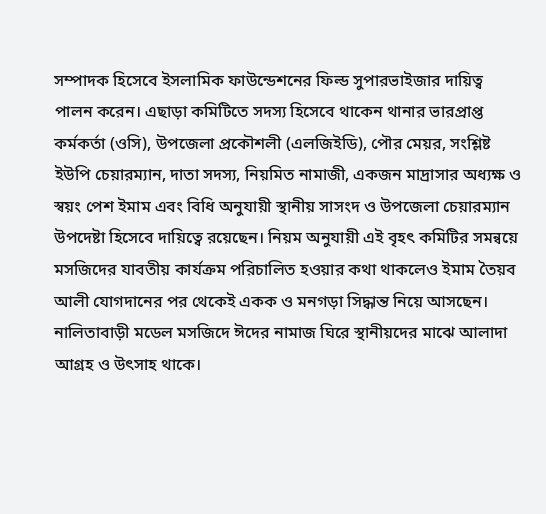সম্পাদক হিসেবে ইসলামিক ফাউন্ডেশনের ফিল্ড সুপারভাইজার দায়িত্ব পালন করেন। এছাড়া কমিটিতে সদস্য হিসেবে থাকেন থানার ভারপ্রাপ্ত কর্মকর্তা (ওসি), উপজেলা প্রকৌশলী (এলজিইডি), পৌর মেয়র, সংশ্লিষ্ট ইউপি চেয়ারম্যান, দাতা সদস্য, নিয়মিত নামাজী, একজন মাদ্রাসার অধ্যক্ষ ও স্বয়ং পেশ ইমাম এবং বিধি অনুযায়ী স্থানীয় সাসংদ ও উপজেলা চেয়ারম্যান উপদেষ্টা হিসেবে দায়িত্বে রয়েছেন। নিয়ম অনুযায়ী এই বৃহৎ কমিটির সমন্বয়ে মসজিদের যাবতীয় কার্যক্রম পরিচালিত হওয়ার কথা থাকলেও ইমাম তৈয়ব আলী যোগদানের পর থেকেই একক ও মনগড়া সিদ্ধান্ত নিয়ে আসছেন।
নালিতাবাড়ী মডেল মসজিদে ঈদের নামাজ ঘিরে স্থানীয়দের মাঝে আলাদা আগ্রহ ও উৎসাহ থাকে।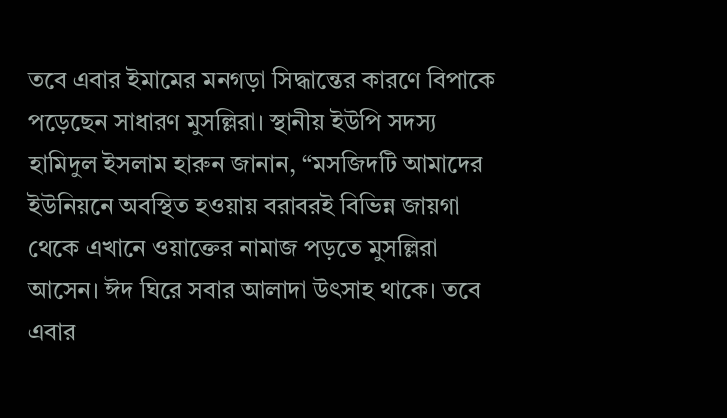তবে এবার ইমামের মনগড়া সিদ্ধান্তের কারণে বিপাকে পড়েছেন সাধারণ মুসল্লিরা। স্থানীয় ইউপি সদস্য হামিদুল ইসলাম হারুন জানান, “মসজিদটি আমাদের ইউনিয়নে অবস্থিত হওয়ায় বরাবরই বিভিন্ন জায়গা থেকে এখানে ওয়াক্তের নামাজ পড়তে মুসল্লিরা আসেন। ঈদ ঘিরে সবার আলাদা উৎসাহ থাকে। তবে এবার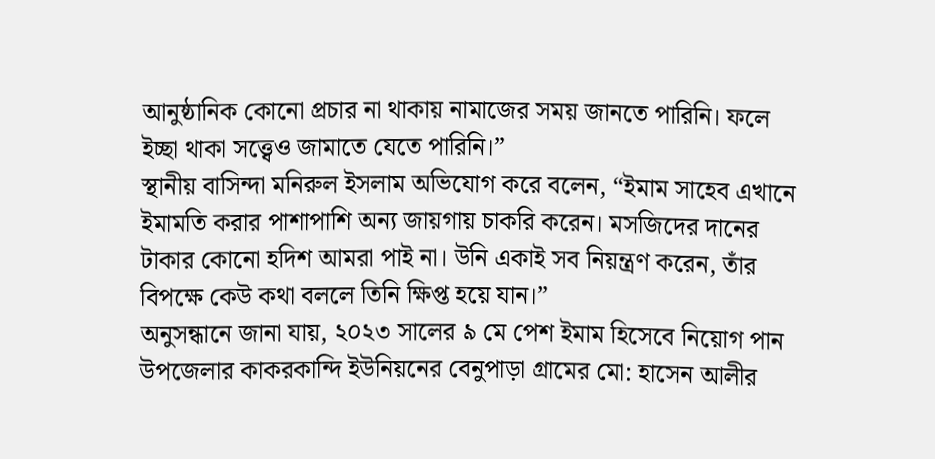আনুষ্ঠানিক কোনো প্রচার না থাকায় নামাজের সময় জানতে পারিনি। ফলে ইচ্ছা থাকা সত্ত্বেও জামাতে যেতে পারিনি।”
স্থানীয় বাসিন্দা মনিরুল ইসলাম অভিযোগ করে বলেন, “ইমাম সাহেব এখানে ইমামতি করার পাশাপাশি অন্য জায়গায় চাকরি করেন। মসজিদের দানের টাকার কোনো হদিশ আমরা পাই না। উনি একাই সব নিয়ন্ত্রণ করেন, তাঁর বিপক্ষে কেউ কথা বললে তিনি ক্ষিপ্ত হয়ে যান।”
অনুসন্ধানে জানা যায়, ২০২৩ সালের ৯ মে পেশ ইমাম হিসেবে নিয়োগ পান উপজেলার কাকরকান্দি ইউনিয়নের বেনুপাড়া গ্রামের মো: হাসেন আলীর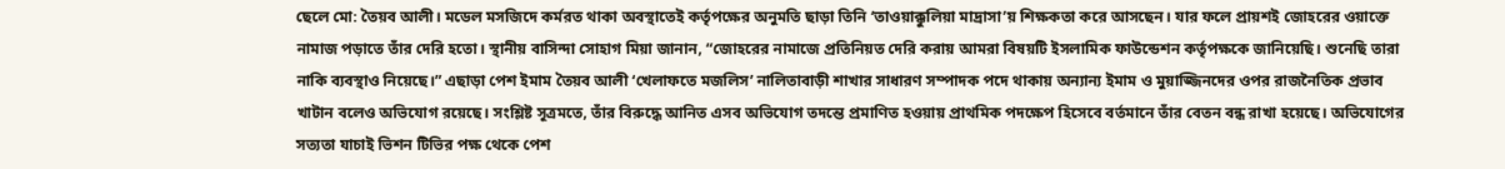ছেলে মো: তৈয়ব আলী। মডেল মসজিদে কর্মরত থাকা অবস্থাতেই কর্তৃপক্ষের অনুমতি ছাড়া তিনি ‘তাওয়াক্কুলিয়া মাদ্রাসা’য় শিক্ষকতা করে আসছেন। যার ফলে প্রায়শই জোহরের ওয়াক্তে নামাজ পড়াতে তাঁর দেরি হতো। স্থানীয় বাসিন্দা সোহাগ মিয়া জানান, “জোহরের নামাজে প্রতিনিয়ত দেরি করায় আমরা বিষয়টি ইসলামিক ফাউন্ডেশন কর্তৃপক্ষকে জানিয়েছি। শুনেছি তারা নাকি ব্যবস্থাও নিয়েছে।” এছাড়া পেশ ইমাম তৈয়ব আলী ‘খেলাফতে মজলিস’ নালিতাবাড়ী শাখার সাধারণ সম্পাদক পদে থাকায় অন্যান্য ইমাম ও মুয়াজ্জিনদের ওপর রাজনৈতিক প্রভাব খাটান বলেও অভিযোগ রয়েছে। সংশ্লিষ্ট সূত্রমতে, তাঁর বিরুদ্ধে আনিত এসব অভিযোগ তদন্তে প্রমাণিত হওয়ায় প্রাথমিক পদক্ষেপ হিসেবে বর্তমানে তাঁর বেতন বন্ধ রাখা হয়েছে। অভিযোগের সত্যতা যাচাই ভিশন টিভির পক্ষ থেকে পেশ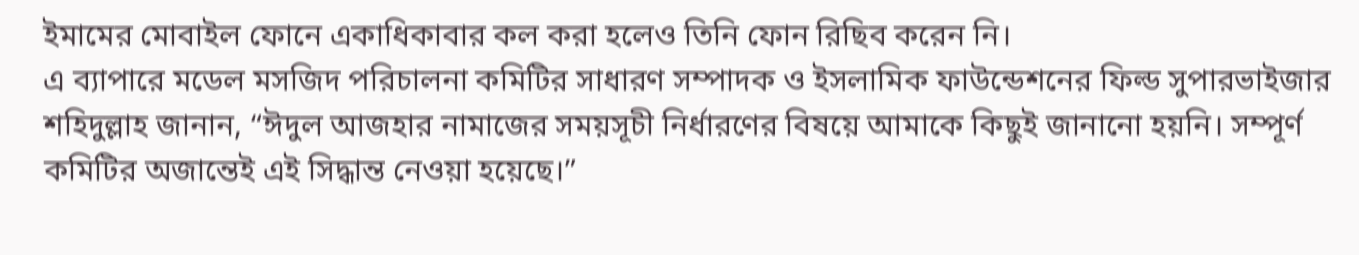ইমামের মোবাইল ফোনে একাধিকাবার কল করা হলেও তিনি ফোন রিছিব করেন নি।
এ ব্যাপারে মডেল মসজিদ পরিচালনা কমিটির সাধারণ সম্পাদক ও ইসলামিক ফাউন্ডেশনের ফিল্ড সুপারভাইজার শহিদুল্লাহ জানান, “ঈদুল আজহার নামাজের সময়সূচী নির্ধারণের বিষয়ে আমাকে কিছুই জানানো হয়নি। সম্পূর্ণ কমিটির অজান্তেই এই সিদ্ধান্ত নেওয়া হয়েছে।”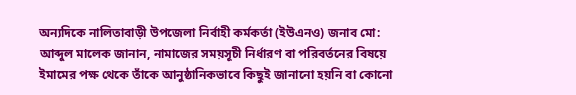অন্যদিকে নালিতাবাড়ী উপজেলা নির্বাহী কর্মকর্তা (ইউএনও) জনাব মো: আব্দুল মালেক জানান, নামাজের সময়সূচী নির্ধারণ বা পরিবর্তনের বিষয়ে ইমামের পক্ষ থেকে তাঁকে আনুষ্ঠানিকভাবে কিছুই জানানো হয়নি বা কোনো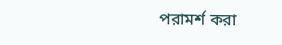পরামর্শ করা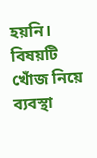হয়নি। বিষয়টি খোঁজ নিয়ে ব্যবস্থা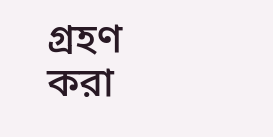গ্রহণ করা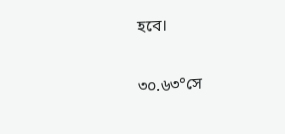হবে।

৩০.৬৩°সে